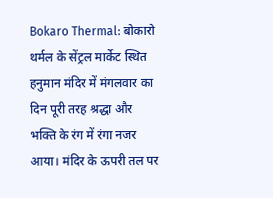Bokaro Thermal: बोकारो थर्मल के सेंट्रल मार्केट स्थित हनुमान मंदिर में मंगलवार का दिन पूरी तरह श्रद्धा और भक्ति के रंग में रंगा नजर आया। मंदिर के ऊपरी तल पर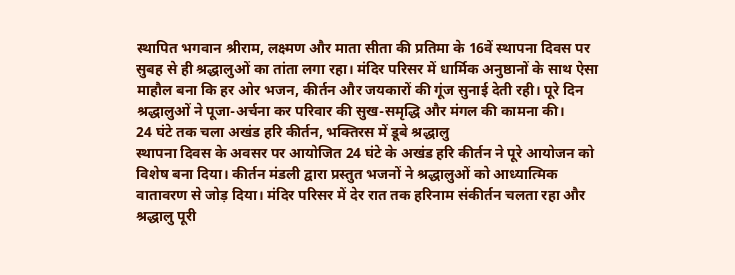स्थापित भगवान श्रीराम, लक्ष्मण और माता सीता की प्रतिमा के 16वें स्थापना दिवस पर सुबह से ही श्रद्धालुओं का तांता लगा रहा। मंदिर परिसर में धार्मिक अनुष्ठानों के साथ ऐसा माहौल बना कि हर ओर भजन, कीर्तन और जयकारों की गूंज सुनाई देती रही। पूरे दिन श्रद्धालुओं ने पूजा-अर्चना कर परिवार की सुख-समृद्धि और मंगल की कामना की।
24 घंटे तक चला अखंड हरि कीर्तन, भक्तिरस में डूबे श्रद्धालु
स्थापना दिवस के अवसर पर आयोजित 24 घंटे के अखंड हरि कीर्तन ने पूरे आयोजन को विशेष बना दिया। कीर्तन मंडली द्वारा प्रस्तुत भजनों ने श्रद्धालुओं को आध्यात्मिक वातावरण से जोड़ दिया। मंदिर परिसर में देर रात तक हरिनाम संकीर्तन चलता रहा और श्रद्धालु पूरी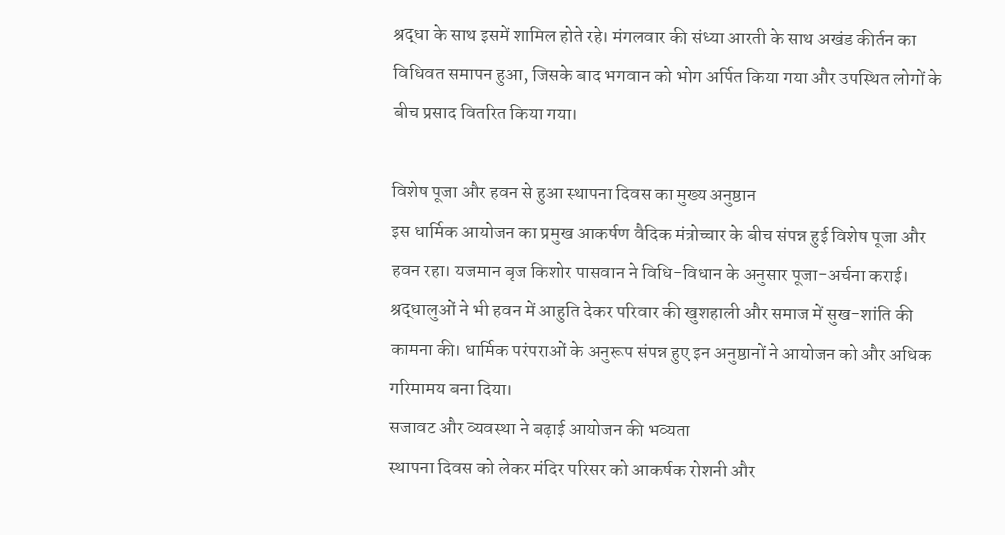श्रद्धा के साथ इसमें शामिल होते रहे। मंगलवार की संध्या आरती के साथ अखंड कीर्तन का विधिवत समापन हुआ, जिसके बाद भगवान को भोग अर्पित किया गया और उपस्थित लोगों के बीच प्रसाद वितरित किया गया।

विशेष पूजा और हवन से हुआ स्थापना दिवस का मुख्य अनुष्ठान
इस धार्मिक आयोजन का प्रमुख आकर्षण वैदिक मंत्रोच्चार के बीच संपन्न हुई विशेष पूजा और हवन रहा। यजमान बृज किशोर पासवान ने विधि-विधान के अनुसार पूजा-अर्चना कराई। श्रद्धालुओं ने भी हवन में आहुति देकर परिवार की खुशहाली और समाज में सुख-शांति की कामना की। धार्मिक परंपराओं के अनुरूप संपन्न हुए इन अनुष्ठानों ने आयोजन को और अधिक गरिमामय बना दिया।
सजावट और व्यवस्था ने बढ़ाई आयोजन की भव्यता
स्थापना दिवस को लेकर मंदिर परिसर को आकर्षक रोशनी और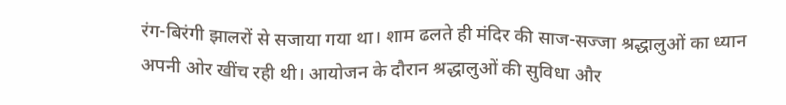रंग-बिरंगी झालरों से सजाया गया था। शाम ढलते ही मंदिर की साज-सज्जा श्रद्धालुओं का ध्यान अपनी ओर खींच रही थी। आयोजन के दौरान श्रद्धालुओं की सुविधा और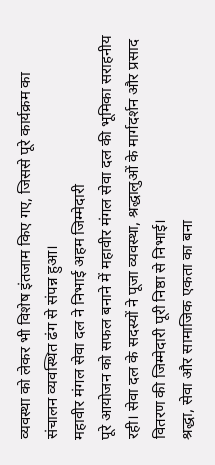व्यवस्था को लेकर भी विशेष इंतजाम किए गए, जिससे पूरे कार्यक्रम का संचालन व्यवस्थित ढंग से संपन्न हुआ।
महावीर मंगल सेवा दल ने निभाई अहम जिम्मेदारी
पूरे आयोजन को सफल बनाने में महावीर मंगल सेवा दल की भूमिका सराहनीय रही। सेवा दल के सदस्यों ने पूजा व्यवस्था, श्रद्धालुओं के मार्गदर्शन और प्रसाद वितरण की जिम्मेदारी पूरी निष्ठा से निभाई।
श्रद्धा, सेवा और सामाजिक एकता का बना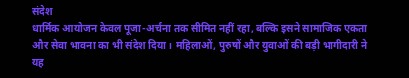संदेश
धार्मिक आयोजन केवल पूजा-अर्चना तक सीमित नहीं रहा, बल्कि इसने सामाजिक एकता और सेवा भावना का भी संदेश दिया। महिलाओं, पुरुषों और युवाओं की बड़ी भागीदारी ने यह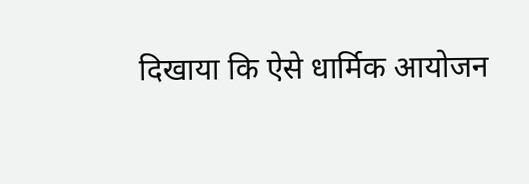दिखाया कि ऐसे धार्मिक आयोजन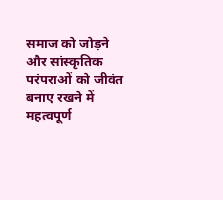समाज को जोड़ने और सांस्कृतिक परंपराओं को जीवंत बनाए रखने में महत्वपूर्ण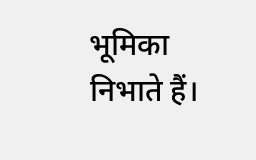भूमिका निभाते हैं।